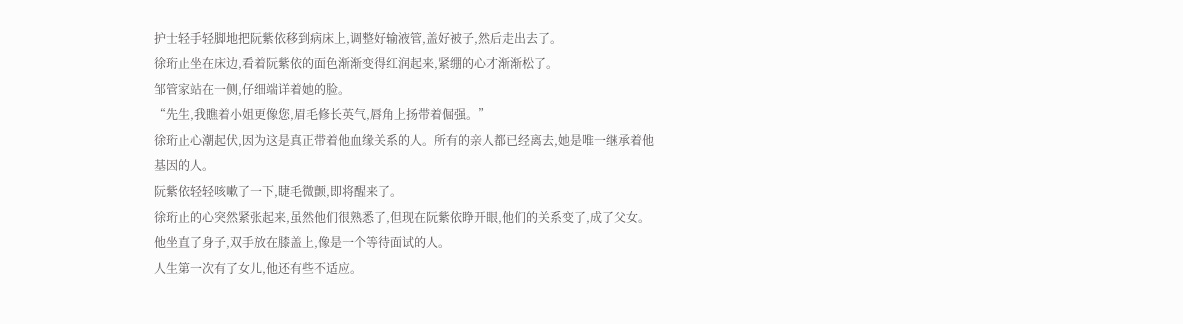护士轻手轻脚地把阮紫依移到病床上,调整好输液管,盖好被子,然后走出去了。
徐珩止坐在床边,看着阮紫依的面色渐渐变得红润起来,紧绷的心才渐渐松了。
邹管家站在一侧,仔细端详着她的脸。
“先生,我瞧着小姐更像您,眉毛修长英气,唇角上扬带着倔强。”
徐珩止心潮起伏,因为这是真正带着他血缘关系的人。所有的亲人都已经离去,她是唯一继承着他基因的人。
阮紫依轻轻咳嗽了一下,睫毛微颤,即将醒来了。
徐珩止的心突然紧张起来,虽然他们很熟悉了,但现在阮紫依睁开眼,他们的关系变了,成了父女。
他坐直了身子,双手放在膝盖上,像是一个等待面试的人。
人生第一次有了女儿,他还有些不适应。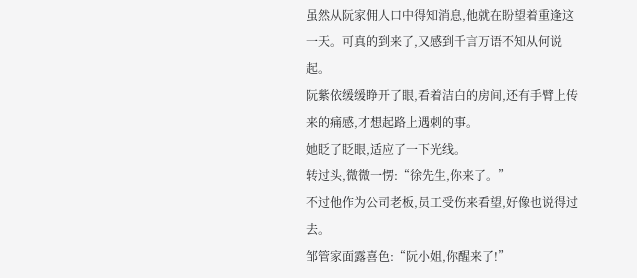虽然从阮家佣人口中得知消息,他就在盼望着重逢这一天。可真的到来了,又感到千言万语不知从何说起。
阮紫依缓缓睁开了眼,看着洁白的房间,还有手臂上传来的痛感,才想起路上遇刺的事。
她眨了眨眼,适应了一下光线。
转过头,微微一愣:“徐先生,你来了。”
不过他作为公司老板,员工受伤来看望,好像也说得过去。
邹管家面露喜色:“阮小姐,你醒来了!”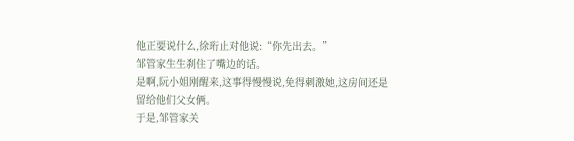他正要说什么,徐珩止对他说:“你先出去。”
邹管家生生刹住了嘴边的话。
是啊,阮小姐刚醒来,这事得慢慢说,免得刺激她,这房间还是留给他们父女俩。
于是,邹管家关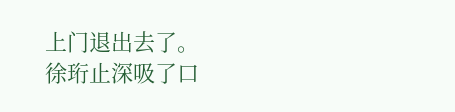上门退出去了。
徐珩止深吸了口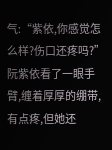气:“紫依,你感觉怎么样?伤口还疼吗?”
阮紫依看了一眼手臂,缠着厚厚的绷带,有点疼,但她还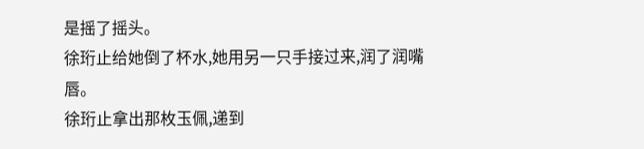是摇了摇头。
徐珩止给她倒了杯水,她用另一只手接过来,润了润嘴唇。
徐珩止拿出那枚玉佩,递到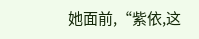她面前,“紫依,这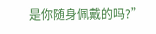是你随身佩戴的吗?”